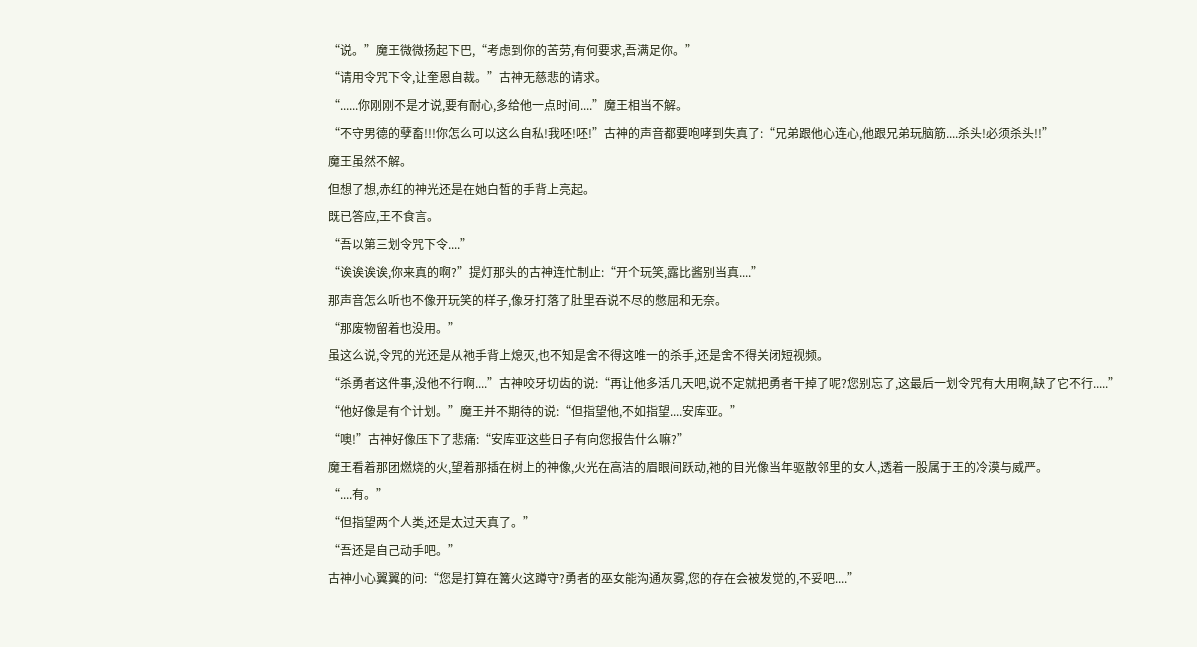“说。”魔王微微扬起下巴,“考虑到你的苦劳,有何要求,吾满足你。”
“请用令咒下令,让奎恩自裁。”古神无慈悲的请求。
“......你刚刚不是才说,要有耐心,多给他一点时间....”魔王相当不解。
“不守男德的孽畜!!!你怎么可以这么自私!我呸!呸!”古神的声音都要咆哮到失真了:“兄弟跟他心连心,他跟兄弟玩脑筋....杀头!必须杀头!!”
魔王虽然不解。
但想了想,赤红的神光还是在她白皙的手背上亮起。
既已答应,王不食言。
“吾以第三划令咒下令....”
“诶诶诶诶,你来真的啊?”提灯那头的古神连忙制止:“开个玩笑,露比酱别当真....”
那声音怎么听也不像开玩笑的样子,像牙打落了肚里吞说不尽的憋屈和无奈。
“那废物留着也没用。”
虽这么说,令咒的光还是从祂手背上熄灭,也不知是舍不得这唯一的杀手,还是舍不得关闭短视频。
“杀勇者这件事,没他不行啊....”古神咬牙切齿的说:“再让他多活几天吧,说不定就把勇者干掉了呢?您别忘了,这最后一划令咒有大用啊,缺了它不行.....”
“他好像是有个计划。”魔王并不期待的说:“但指望他,不如指望....安库亚。”
“噢!”古神好像压下了悲痛:“安库亚这些日子有向您报告什么嘛?”
魔王看着那团燃烧的火,望着那插在树上的神像,火光在高洁的眉眼间跃动,祂的目光像当年驱散邻里的女人,透着一股属于王的冷漠与威严。
“....有。”
“但指望两个人类,还是太过天真了。”
“吾还是自己动手吧。”
古神小心翼翼的问:“您是打算在篝火这蹲守?勇者的巫女能沟通灰雾,您的存在会被发觉的,不妥吧....”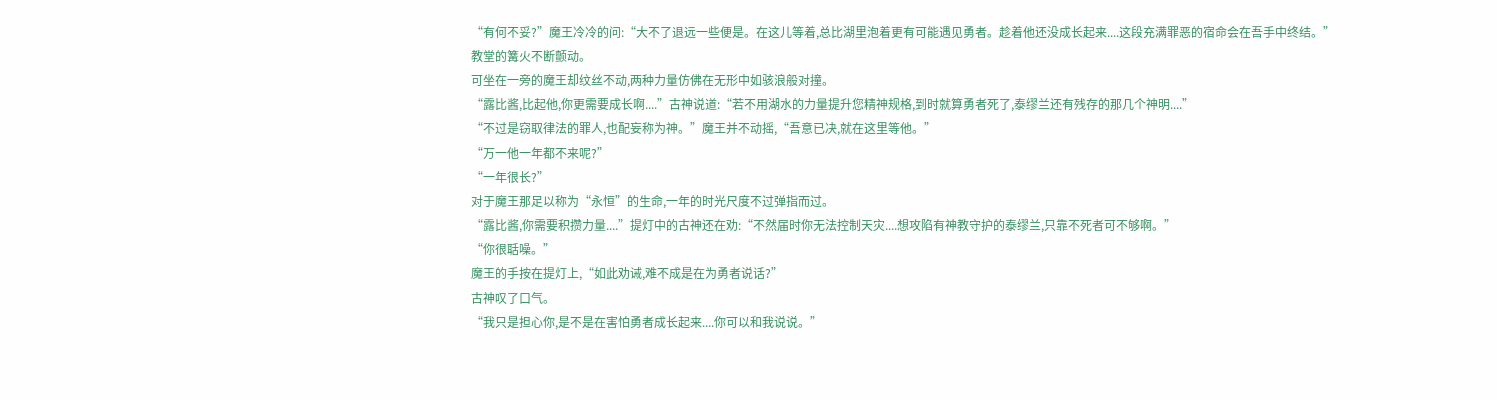“有何不妥?”魔王冷冷的问:“大不了退远一些便是。在这儿等着,总比湖里泡着更有可能遇见勇者。趁着他还没成长起来....这段充满罪恶的宿命会在吾手中终结。”
教堂的篝火不断颤动。
可坐在一旁的魔王却纹丝不动,两种力量仿佛在无形中如骇浪般对撞。
“露比酱,比起他,你更需要成长啊....”古神说道:“若不用湖水的力量提升您精神规格,到时就算勇者死了,泰缪兰还有残存的那几个神明....”
“不过是窃取律法的罪人,也配妄称为神。”魔王并不动摇,“吾意已决,就在这里等他。”
“万一他一年都不来呢?”
“一年很长?”
对于魔王那足以称为“永恒”的生命,一年的时光尺度不过弹指而过。
“露比酱,你需要积攒力量....”提灯中的古神还在劝:“不然届时你无法控制天灾....想攻陷有神教守护的泰缪兰,只靠不死者可不够啊。”
“你很聒噪。”
魔王的手按在提灯上,“如此劝诫,难不成是在为勇者说话?”
古神叹了口气。
“我只是担心你,是不是在害怕勇者成长起来....你可以和我说说。”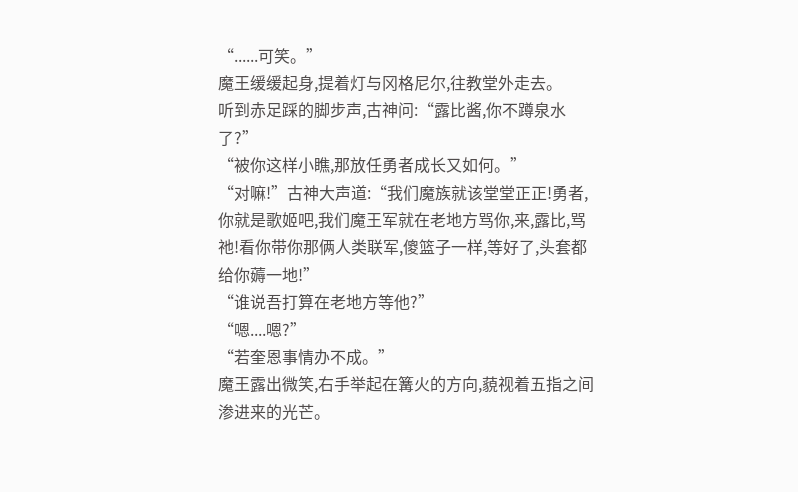“......可笑。”
魔王缓缓起身,提着灯与冈格尼尔,往教堂外走去。
听到赤足踩的脚步声,古神问:“露比酱,你不蹲泉水了?”
“被你这样小瞧,那放任勇者成长又如何。”
“对嘛!”古神大声道:“我们魔族就该堂堂正正!勇者,你就是歌姬吧,我们魔王军就在老地方骂你,来,露比,骂祂!看你带你那俩人类联军,傻篮子一样,等好了,头套都给你薅一地!”
“谁说吾打算在老地方等他?”
“嗯....嗯?”
“若奎恩事情办不成。”
魔王露出微笑,右手举起在篝火的方向,藐视着五指之间渗进来的光芒。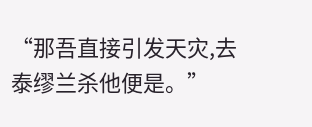“那吾直接引发天灾,去泰缪兰杀他便是。”